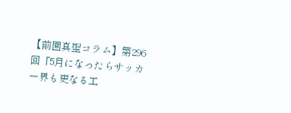【前園真聖コラム】第296回「5月になったらサッカー界も更なる工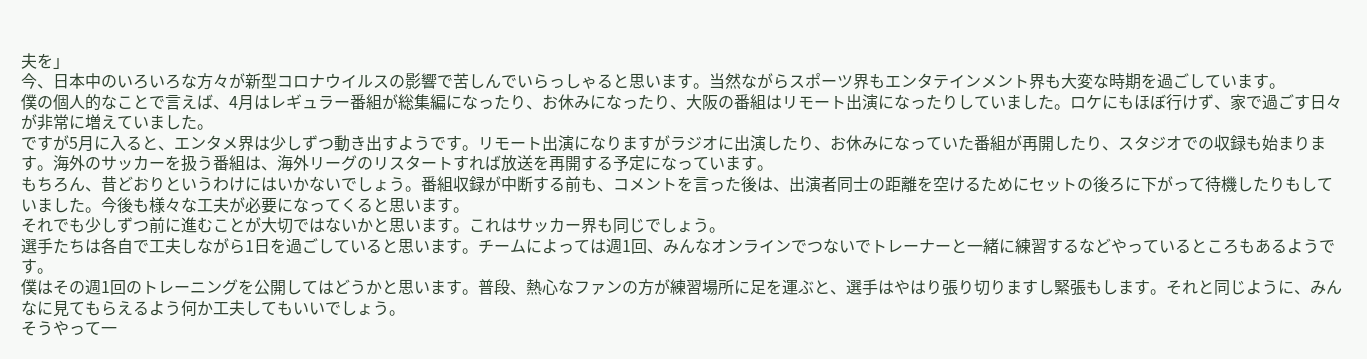夫を」
今、日本中のいろいろな方々が新型コロナウイルスの影響で苦しんでいらっしゃると思います。当然ながらスポーツ界もエンタテインメント界も大変な時期を過ごしています。
僕の個人的なことで言えば、4月はレギュラー番組が総集編になったり、お休みになったり、大阪の番組はリモート出演になったりしていました。ロケにもほぼ行けず、家で過ごす日々が非常に増えていました。
ですが5月に入ると、エンタメ界は少しずつ動き出すようです。リモート出演になりますがラジオに出演したり、お休みになっていた番組が再開したり、スタジオでの収録も始まります。海外のサッカーを扱う番組は、海外リーグのリスタートすれば放送を再開する予定になっています。
もちろん、昔どおりというわけにはいかないでしょう。番組収録が中断する前も、コメントを言った後は、出演者同士の距離を空けるためにセットの後ろに下がって待機したりもしていました。今後も様々な工夫が必要になってくると思います。
それでも少しずつ前に進むことが大切ではないかと思います。これはサッカー界も同じでしょう。
選手たちは各自で工夫しながら1日を過ごしていると思います。チームによっては週1回、みんなオンラインでつないでトレーナーと一緒に練習するなどやっているところもあるようです。
僕はその週1回のトレーニングを公開してはどうかと思います。普段、熱心なファンの方が練習場所に足を運ぶと、選手はやはり張り切りますし緊張もします。それと同じように、みんなに見てもらえるよう何か工夫してもいいでしょう。
そうやって一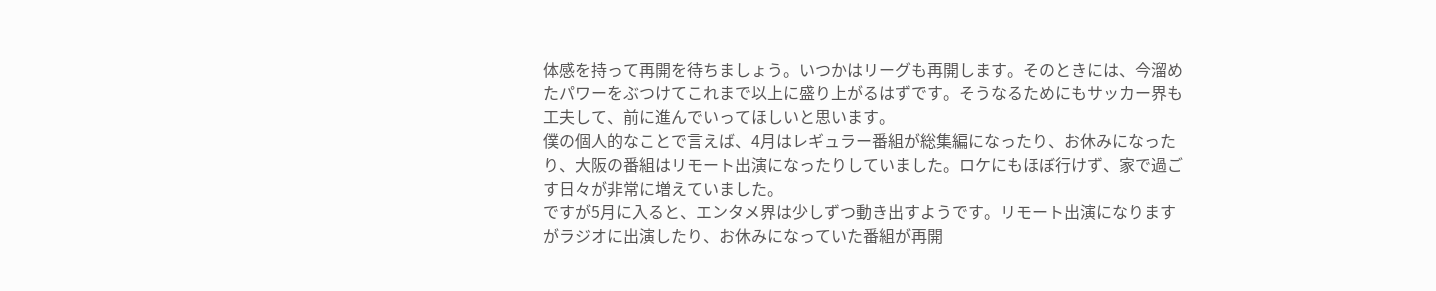体感を持って再開を待ちましょう。いつかはリーグも再開します。そのときには、今溜めたパワーをぶつけてこれまで以上に盛り上がるはずです。そうなるためにもサッカー界も工夫して、前に進んでいってほしいと思います。
僕の個人的なことで言えば、4月はレギュラー番組が総集編になったり、お休みになったり、大阪の番組はリモート出演になったりしていました。ロケにもほぼ行けず、家で過ごす日々が非常に増えていました。
ですが5月に入ると、エンタメ界は少しずつ動き出すようです。リモート出演になりますがラジオに出演したり、お休みになっていた番組が再開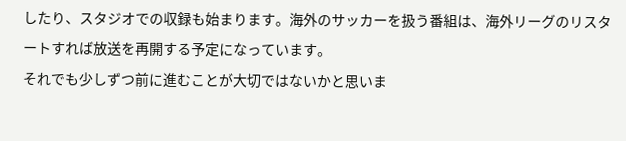したり、スタジオでの収録も始まります。海外のサッカーを扱う番組は、海外リーグのリスタートすれば放送を再開する予定になっています。
それでも少しずつ前に進むことが大切ではないかと思いま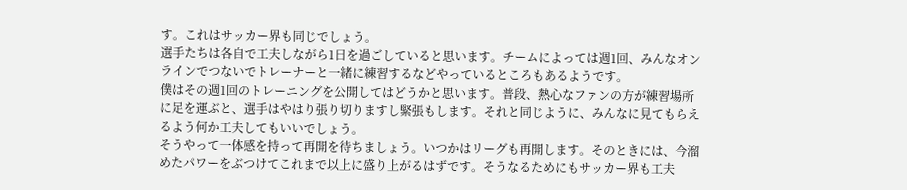す。これはサッカー界も同じでしょう。
選手たちは各自で工夫しながら1日を過ごしていると思います。チームによっては週1回、みんなオンラインでつないでトレーナーと一緒に練習するなどやっているところもあるようです。
僕はその週1回のトレーニングを公開してはどうかと思います。普段、熱心なファンの方が練習場所に足を運ぶと、選手はやはり張り切りますし緊張もします。それと同じように、みんなに見てもらえるよう何か工夫してもいいでしょう。
そうやって一体感を持って再開を待ちましょう。いつかはリーグも再開します。そのときには、今溜めたパワーをぶつけてこれまで以上に盛り上がるはずです。そうなるためにもサッカー界も工夫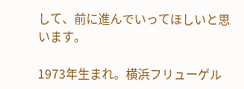して、前に進んでいってほしいと思います。

1973年生まれ。横浜フリューゲル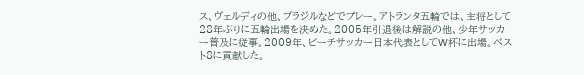ス、ヴェルディの他、ブラジルなどでプレー。アトランタ五輪では、主将として28年ぶりに五輪出場を決めた。2005年引退後は解説の他、少年サッカー普及に従事。2009年、ビーチサッカー日本代表としてW杯に出場。ベスト8に貢献した。